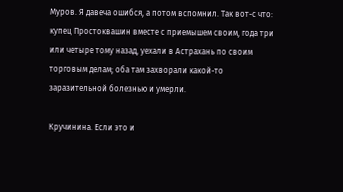Муров. Я давеча ошибся, а потом вспомнил. Так вот-с что: купец Простоквашин вместе с приемышем своим, года три или четыре тому назад, уехали в Астрахань по своим торговым делам; оба там захворали какой-то заразительной болезнью и умерли.

Кручинина. Если это и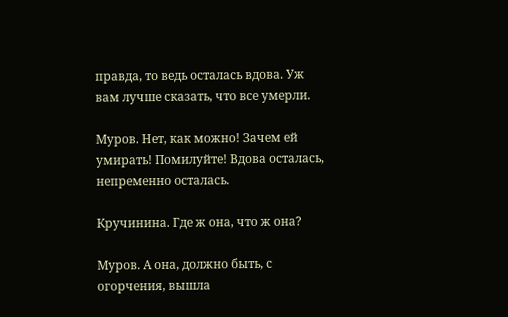правда, то ведь осталась вдова. Уж вам лучше сказать, что все умерли.

Муров. Нет, как можно! Зачем ей умирать! Помилуйте! Вдова осталась, непременно осталась.

Кручинина. Где ж она, что ж она?

Муров. А она, должно быть, с огорчения, вышла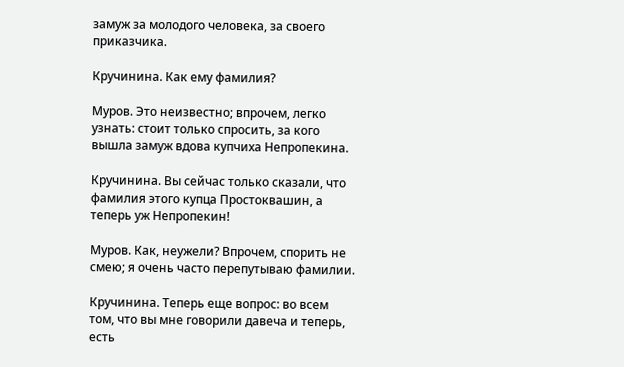замуж за молодого человека, за своего приказчика.

Кручинина. Как ему фамилия?

Муров. Это неизвестно; впрочем, легко узнать: стоит только спросить, за кого вышла замуж вдова купчиха Непропекина.

Кручинина. Вы сейчас только сказали, что фамилия этого купца Простоквашин, а теперь уж Непропекин!

Муров. Как, неужели? Впрочем, спорить не смею; я очень часто перепутываю фамилии.

Кручинина. Теперь еще вопрос: во всем том, что вы мне говорили давеча и теперь, есть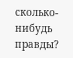сколько-нибудь правды?